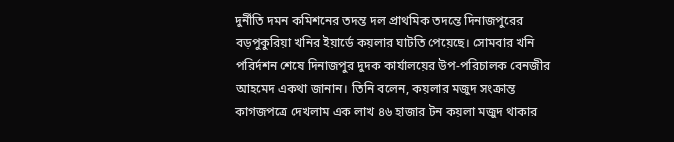দুর্নীতি দমন কমিশনের তদন্ত দল প্রাথমিক তদন্তে দিনাজপুরের বড়পুকুরিয়া খনির ইয়ার্ডে কয়লার ঘাটতি পেয়েছে। সোমবার খনি পরির্দশন শেষে দিনাজপুর দুদক কার্যালয়ের উপ-পরিচালক বেনজীর আহমেদ একথা জানান। তিনি বলেন, কয়লার মজুদ সংক্রান্ত কাগজপত্রে দেখলাম এক লাখ ৪৬ হাজার টন কয়লা মজুদ থাকার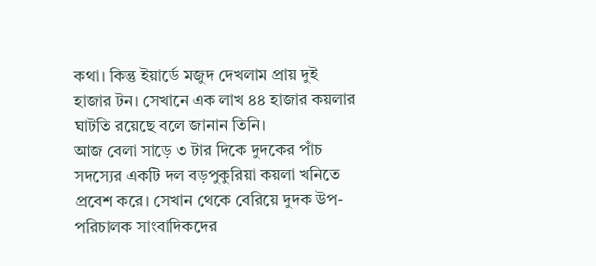কথা। কিন্তু ইয়ার্ডে মজুদ দেখলাম প্রায় দুই হাজার টন। সেখানে এক লাখ ৪৪ হাজার কয়লার ঘাটতি রয়েছে বলে জানান তিনি।
আজ বেলা সাড়ে ৩ টার দিকে দুদকের পাঁচ সদস্যের একটি দল বড়পুকুরিয়া কয়লা খনিতে প্রবেশ করে। সেখান থেকে বেরিয়ে দুদক উপ-পরিচালক সাংবাদিকদের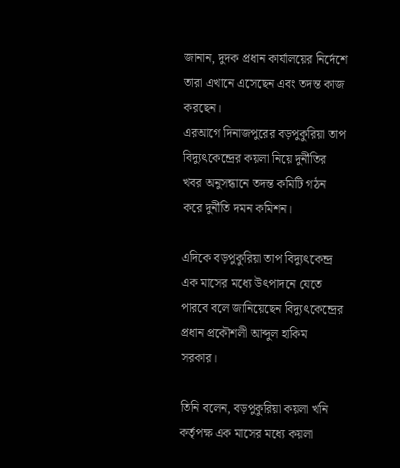জানান, দুদক প্রধান কার্যালয়ের নির্দেশে তারা এখানে এসেছেন এবং তদন্ত কাজ করছেন।
এরআগে দিনাজপুরের বড়পুকুরিয়া তাপ বিদ্যুৎকেন্দ্রের কয়লা নিয়ে দুর্নীতির খবর অনুসন্ধানে তদন্ত কমিটি গঠন করে দুর্নীতি দমন কমিশন।

এদিকে বড়পুকুরিয়া তাপ বিদ্যুৎকেন্দ্র এক মাসের মধ্যে উৎপাদনে যেতে পারবে বলে জানিয়েছেন বিদ্যুৎকেন্দ্রের প্রধান প্রকৌশলী আব্দুল হাকিম সরকার।

তিনি বলেন, বড়পুকুরিয়া কয়লা খনি কর্তৃপক্ষ এক মাসের মধ্যে কয়লা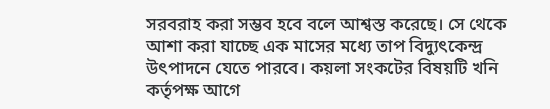সরবরাহ করা সম্ভব হবে বলে আশ্বস্ত করেছে। সে থেকে আশা করা যাচ্ছে এক মাসের মধ্যে তাপ বিদ্যুৎকেন্দ্র উৎপাদনে যেতে পারবে। কয়লা সংকটের বিষয়টি খনি কর্তৃপক্ষ আগে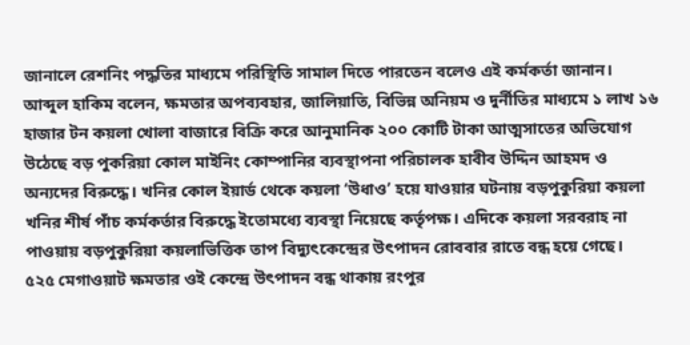জানালে রেশনিং পদ্ধতির মাধ্যমে পরিস্থিতি সামাল দিতে পারতেন বলেও এই কর্মকর্তা জানান।
আব্দুল হাকিম বলেন, ক্ষমতার অপব্যবহার, জালিয়াতি, বিভিন্ন অনিয়ম ও দুর্নীতির মাধ্যমে ১ লাখ ১৬ হাজার টন কয়লা খোলা বাজারে বিক্রি করে আনুমানিক ২০০ কোটি টাকা আত্মসাতের অভিযোগ উঠেছে বড় পুকরিয়া কোল মাইনিং কোম্পানির ব্যবস্থাপনা পরিচালক হাবীব উদ্দিন আহমদ ও অন্যদের বিরুদ্ধে। খনির কোল ইয়ার্ড থেকে কয়লা ‘উধাও’ হয়ে যাওয়ার ঘটনায় বড়পুকুরিয়া কয়লা খনির শীর্ষ পাঁচ কর্মকর্তার বিরুদ্ধে ইতোমধ্যে ব্যবস্থা নিয়েছে কর্তৃপক্ষ। এদিকে কয়লা সরবরাহ না পাওয়ায় বড়পুকুরিয়া কয়লাভিত্তিক তাপ বিদ্যুৎকেন্দ্রের উৎপাদন রোববার রাতে বন্ধ হয়ে গেছে।
৫২৫ মেগাওয়াট ক্ষমতার ওই কেন্দ্রে উৎপাদন বন্ধ থাকায় রংপুর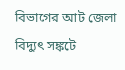বিভাগের আট জেলা বিদ্যুৎ সঙ্কটে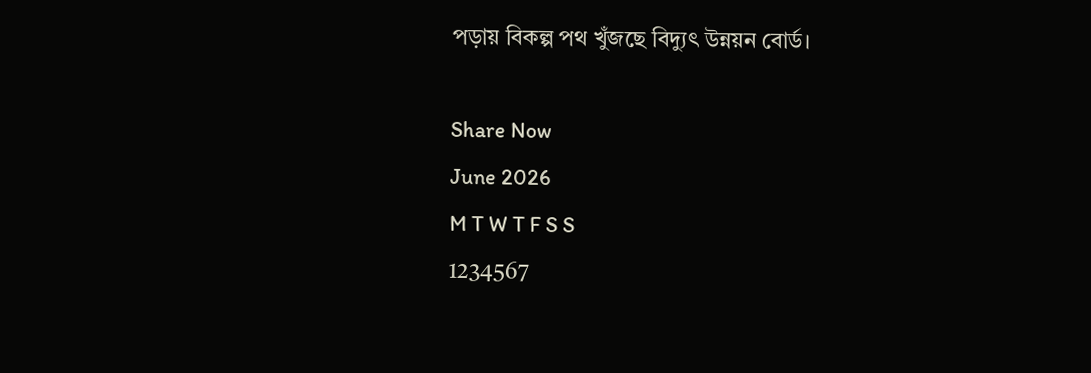পড়ায় বিকল্প পথ খুঁজছে বিদ্যুৎ উন্নয়ন বোর্ড।

Share Now
June 2026
M T W T F S S
1234567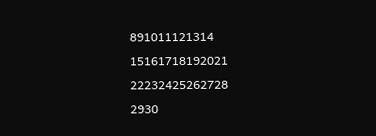891011121314
15161718192021
22232425262728
2930